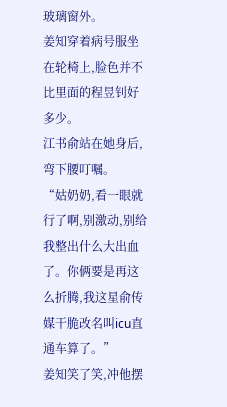玻璃窗外。
姜知穿着病号服坐在轮椅上,脸色并不比里面的程昱钊好多少。
江书俞站在她身后,弯下腰叮嘱。
“姑奶奶,看一眼就行了啊,别激动,别给我整出什么大出血了。你俩要是再这么折腾,我这星俞传媒干脆改名叫icu直通车算了。”
姜知笑了笑,冲他摆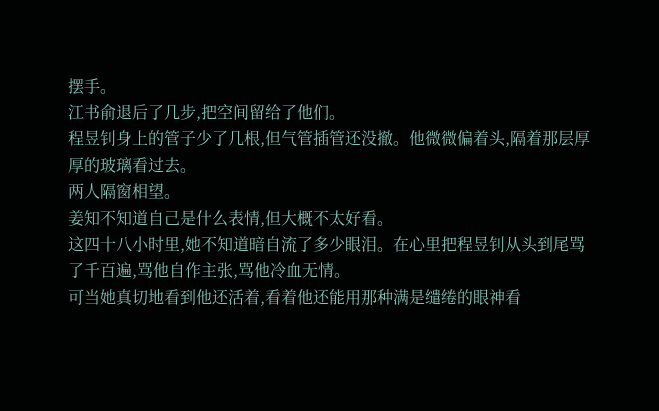摆手。
江书俞退后了几步,把空间留给了他们。
程昱钊身上的管子少了几根,但气管插管还没撤。他微微偏着头,隔着那层厚厚的玻璃看过去。
两人隔窗相望。
姜知不知道自己是什么表情,但大概不太好看。
这四十八小时里,她不知道暗自流了多少眼泪。在心里把程昱钊从头到尾骂了千百遍,骂他自作主张,骂他冷血无情。
可当她真切地看到他还活着,看着他还能用那种满是缱绻的眼神看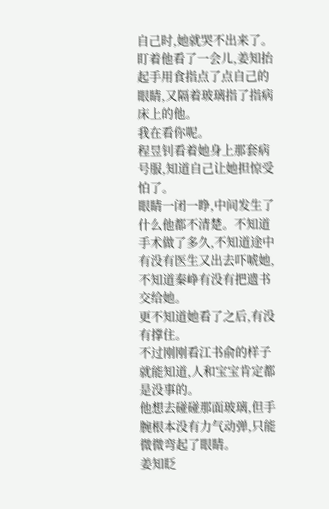自己时,她就哭不出来了。
盯着他看了一会儿,姜知抬起手用食指点了点自己的眼睛,又隔着玻璃指了指病床上的他。
我在看你呢。
程昱钊看着她身上那套病号服,知道自己让她担惊受怕了。
眼睛一闭一睁,中间发生了什么他都不清楚。不知道手术做了多久,不知道途中有没有医生又出去吓唬她,不知道秦峥有没有把遗书交给她。
更不知道她看了之后,有没有撑住。
不过刚刚看江书俞的样子就能知道,人和宝宝肯定都是没事的。
他想去碰碰那面玻璃,但手腕根本没有力气动弹,只能微微弯起了眼睛。
姜知眨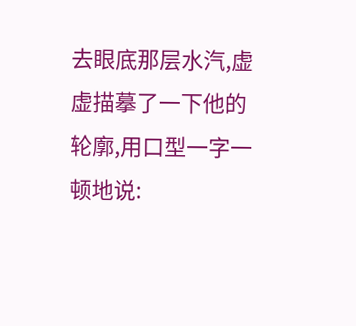去眼底那层水汽,虚虚描摹了一下他的轮廓,用口型一字一顿地说: